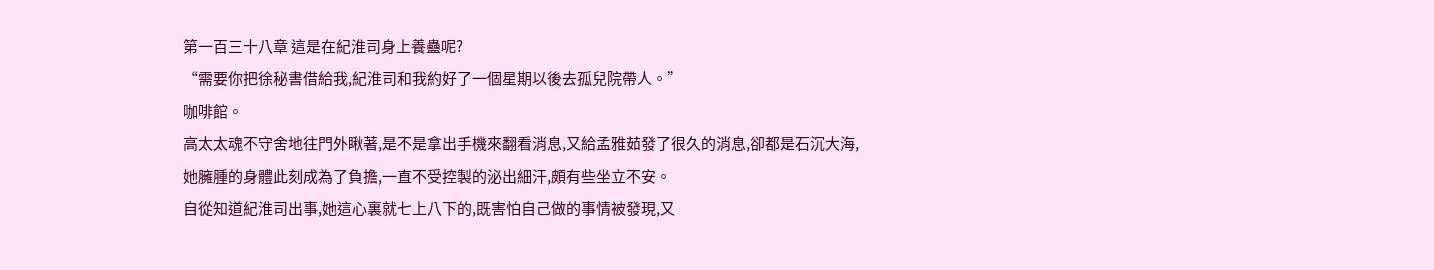第一百三十八章 這是在紀淮司身上養蠱呢?
“需要你把徐秘書借給我,紀淮司和我約好了一個星期以後去孤兒院帶人。”
咖啡館。
高太太魂不守舍地往門外瞅著,是不是拿出手機來翻看消息,又給孟雅茹發了很久的消息,卻都是石沉大海,她臃腫的身體此刻成為了負擔,一直不受控製的泌出細汗,頗有些坐立不安。
自從知道紀淮司出事,她這心裏就七上八下的,既害怕自己做的事情被發現,又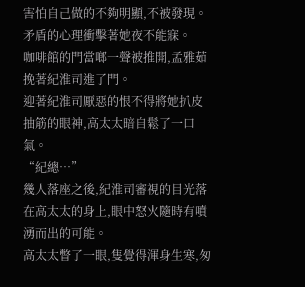害怕自己做的不夠明顯,不被發現。
矛盾的心理衝擊著她夜不能寐。
咖啡館的門當啷一聲被推開,孟雅茹挽著紀淮司進了門。
迎著紀淮司厭惡的恨不得將她扒皮抽筋的眼神,高太太暗自鬆了一口氣。
“紀總…”
幾人落座之後,紀淮司審視的目光落在高太太的身上,眼中怒火隨時有噴湧而出的可能。
高太太瞥了一眼,隻覺得渾身生寒,匆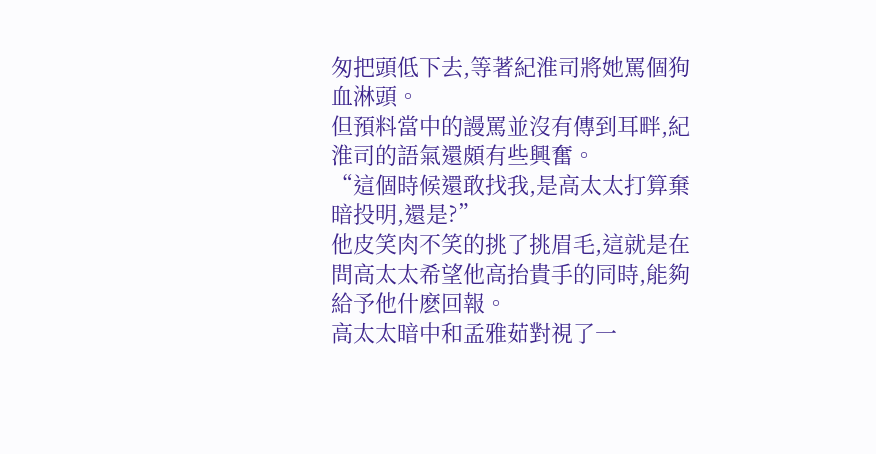匆把頭低下去,等著紀淮司將她罵個狗血淋頭。
但預料當中的謾罵並沒有傳到耳畔,紀淮司的語氣還頗有些興奮。
“這個時候還敢找我,是高太太打算棄暗投明,還是?”
他皮笑肉不笑的挑了挑眉毛,這就是在問高太太希望他高抬貴手的同時,能夠給予他什麽回報。
高太太暗中和孟雅茹對視了一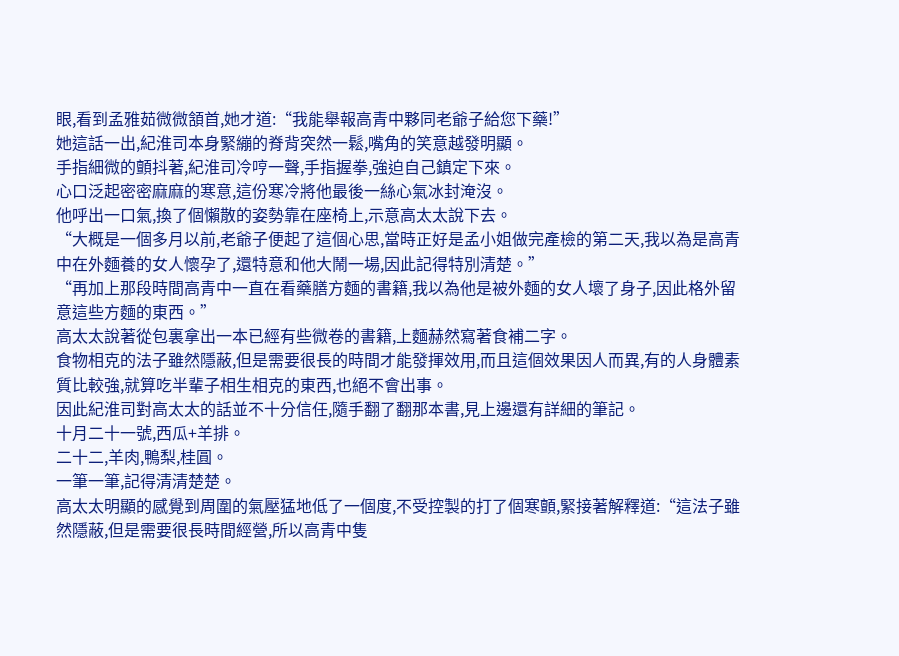眼,看到孟雅茹微微頷首,她才道:“我能舉報高青中夥同老爺子給您下藥!”
她這話一出,紀淮司本身緊繃的脊背突然一鬆,嘴角的笑意越發明顯。
手指細微的顫抖著,紀淮司冷哼一聲,手指握拳,強迫自己鎮定下來。
心口泛起密密麻麻的寒意,這份寒冷將他最後一絲心氣冰封淹沒。
他呼出一口氣,換了個懶散的姿勢靠在座椅上,示意高太太說下去。
“大概是一個多月以前,老爺子便起了這個心思,當時正好是孟小姐做完產檢的第二天,我以為是高青中在外麵養的女人懷孕了,還特意和他大鬧一場,因此記得特別清楚。”
“再加上那段時間高青中一直在看藥膳方麵的書籍,我以為他是被外麵的女人壞了身子,因此格外留意這些方麵的東西。”
高太太說著從包裏拿出一本已經有些微卷的書籍,上麵赫然寫著食補二字。
食物相克的法子雖然隱蔽,但是需要很長的時間才能發揮效用,而且這個效果因人而異,有的人身體素質比較強,就算吃半輩子相生相克的東西,也絕不會出事。
因此紀淮司對高太太的話並不十分信任,隨手翻了翻那本書,見上邊還有詳細的筆記。
十月二十一號,西瓜+羊排。
二十二,羊肉,鴨梨,桂圓。
一筆一筆,記得清清楚楚。
高太太明顯的感覺到周圍的氣壓猛地低了一個度,不受控製的打了個寒顫,緊接著解釋道:“這法子雖然隱蔽,但是需要很長時間經營,所以高青中隻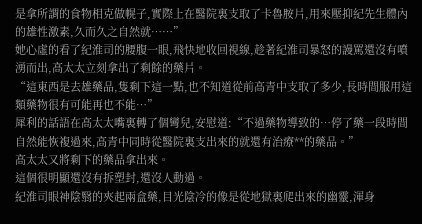是拿所謂的食物相克做幌子,實際上在醫院裏支取了卡魯胺片,用來壓抑紀先生體內的雄性激素,久而久之自然就……”
她心虛的看了紀淮司的腰腹一眼,飛快地收回視線,趁著紀淮司暴怒的謾罵還沒有噴湧而出,高太太立刻拿出了剩餘的藥片。
“這東西是去雄藥品,隻剩下這一點,也不知道從前高青中支取了多少,長時間服用這類藥物很有可能再也不能…”
犀利的話語在高太太嘴裏轉了個彎兒,安慰道:“不過藥物導致的…停了藥一段時間自然能恢複過來,高青中同時從醫院裏支出來的就還有治療**的藥品。”
高太太又將剩下的藥品拿出來。
這個很明顯還沒有拆塑封,還沒人動過。
紀淮司眼神陰翳的夾起兩盒藥,目光陰冷的像是從地獄裏爬出來的幽靈,渾身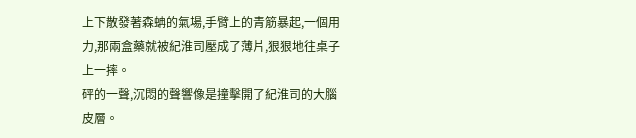上下散發著森蚺的氣場,手臂上的青筋暴起,一個用力,那兩盒藥就被紀淮司壓成了薄片,狠狠地往桌子上一摔。
砰的一聲,沉悶的聲響像是撞擊開了紀淮司的大腦皮層。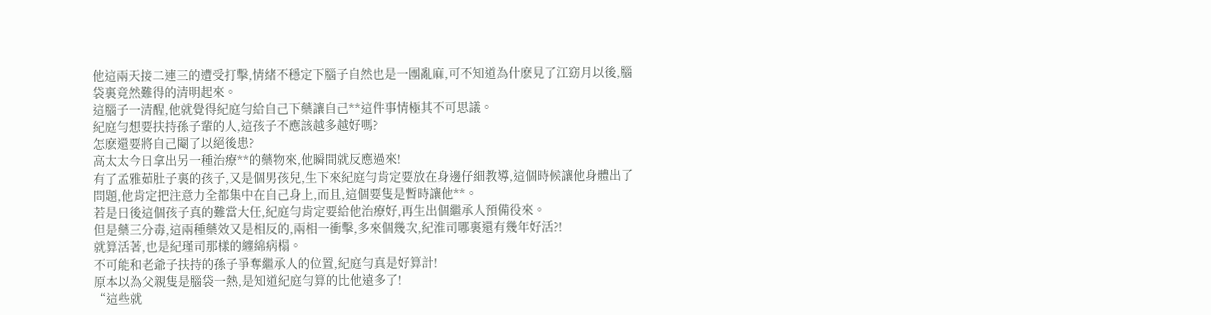他這兩天接二連三的遭受打擊,情緒不穩定下腦子自然也是一團亂麻,可不知道為什麽見了江窈月以後,腦袋裏竟然難得的清明起來。
這腦子一清醒,他就覺得紀庭勻給自己下藥讓自己**這件事情極其不可思議。
紀庭勻想要扶持孫子輩的人,這孩子不應該越多越好嗎?
怎麽還要將自己閹了以絕後患?
高太太今日拿出另一種治療**的藥物來,他瞬間就反應過來!
有了孟雅茹肚子裏的孩子,又是個男孩兒,生下來紀庭勻肯定要放在身邊仔細教導,這個時候讓他身體出了問題,他肯定把注意力全都集中在自己身上,而且,這個要隻是暫時讓他**。
若是日後這個孩子真的難當大任,紀庭勻肯定要給他治療好,再生出個繼承人預備役來。
但是藥三分毒,這兩種藥效又是相反的,兩相一衝擊,多來個幾次,紀淮司哪裏還有幾年好活?!
就算活著,也是紀瑾司那樣的纏綿病榻。
不可能和老爺子扶持的孫子爭奪繼承人的位置,紀庭勻真是好算計!
原本以為父親隻是腦袋一熱,是知道紀庭勻算的比他遠多了!
“這些就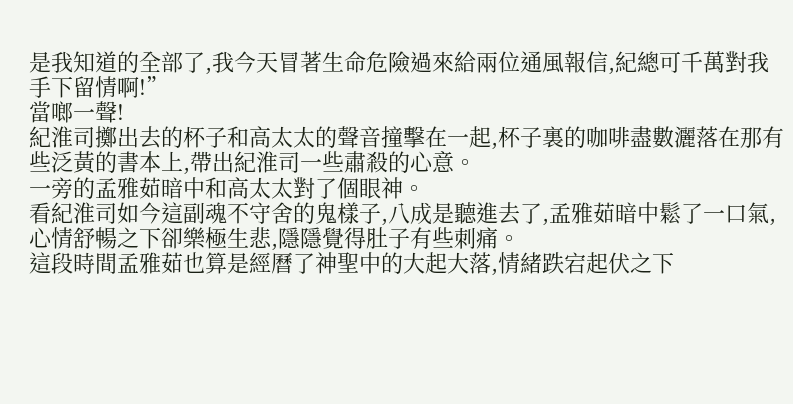是我知道的全部了,我今天冒著生命危險過來給兩位通風報信,紀總可千萬對我手下留情啊!”
當啷一聲!
紀淮司擲出去的杯子和高太太的聲音撞擊在一起,杯子裏的咖啡盡數灑落在那有些泛黃的書本上,帶出紀淮司一些肅殺的心意。
一旁的孟雅茹暗中和高太太對了個眼神。
看紀淮司如今這副魂不守舍的鬼樣子,八成是聽進去了,孟雅茹暗中鬆了一口氣,心情舒暢之下卻樂極生悲,隱隱覺得肚子有些刺痛。
這段時間孟雅茹也算是經曆了神聖中的大起大落,情緒跌宕起伏之下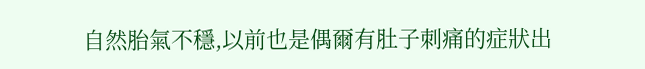自然胎氣不穩,以前也是偶爾有肚子刺痛的症狀出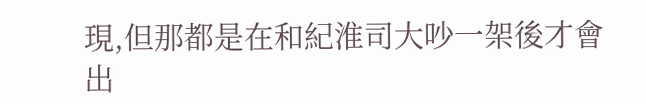現,但那都是在和紀淮司大吵一架後才會出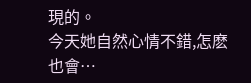現的。
今天她自然心情不錯,怎麽也會…